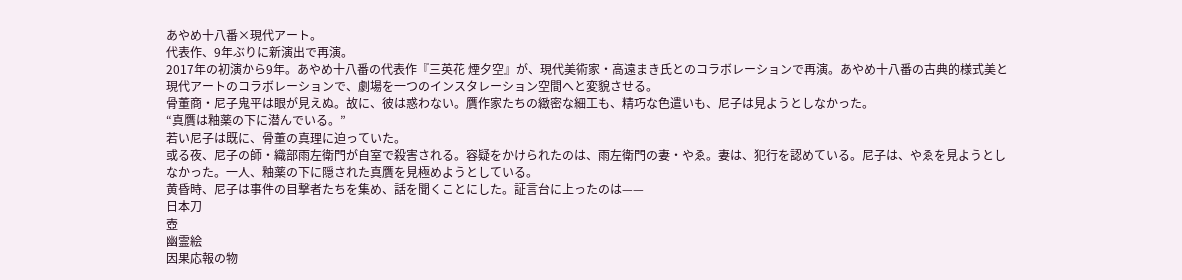あやめ十八番×現代アート。
代表作、9年ぶりに新演出で再演。
2017年の初演から9年。あやめ十八番の代表作『三英花 煙夕空』が、現代美術家・高遠まき氏とのコラボレーションで再演。あやめ十八番の古典的様式美と現代アートのコラボレーションで、劇場を一つのインスタレーション空間へと変貌させる。
骨董商・尼子鬼平は眼が見えぬ。故に、彼は惑わない。贋作家たちの緻密な細工も、精巧な色遣いも、尼子は見ようとしなかった。
“真贋は釉薬の下に潜んでいる。”
若い尼子は既に、骨董の真理に迫っていた。
或る夜、尼子の師・織部雨左衛門が自室で殺害される。容疑をかけられたのは、雨左衛門の妻・やゑ。妻は、犯行を認めている。尼子は、やゑを見ようとしなかった。一人、釉薬の下に隠された真贋を見極めようとしている。
黄昏時、尼子は事件の目撃者たちを集め、話を聞くことにした。証言台に上ったのは——
日本刀
壺
幽霊絵
因果応報の物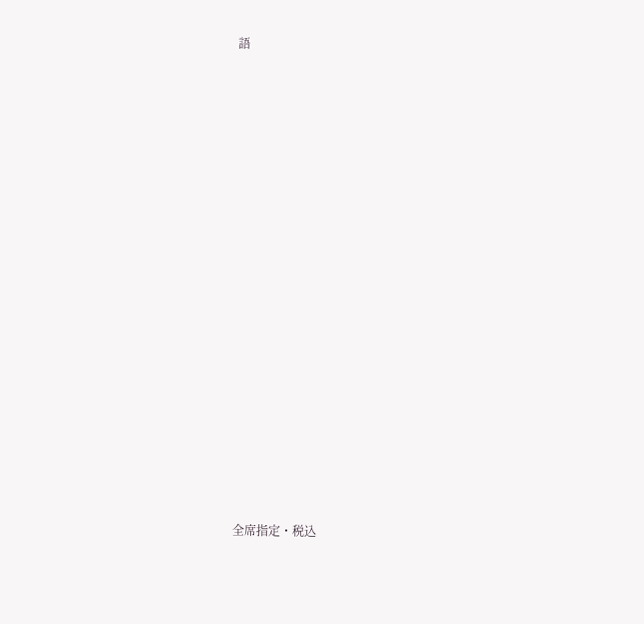語




















全席指定・税込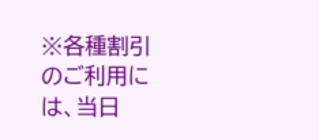※各種割引のご利用には、当日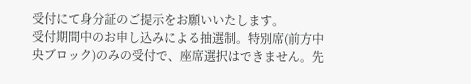受付にて身分証のご提示をお願いいたします。
受付期間中のお申し込みによる抽選制。特別席(前方中央ブロック)のみの受付で、座席選択はできません。先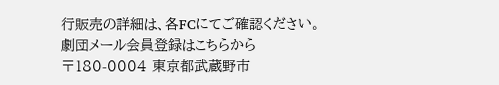行販売の詳細は、各FCにてご確認ください。
劇団メール会員登録はこちらから
〒180-0004 東京都武蔵野市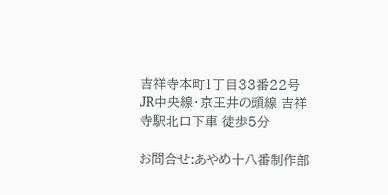吉祥寺本町1丁目33番22号
JR中央線・京王井の頭線 吉祥寺駅北口下車 徒歩5分

お問合せ:あやめ十八番制作部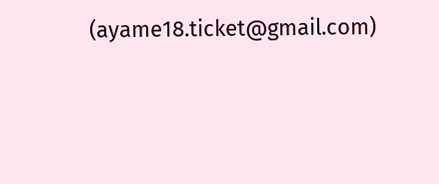(ayame18.ticket@gmail.com)